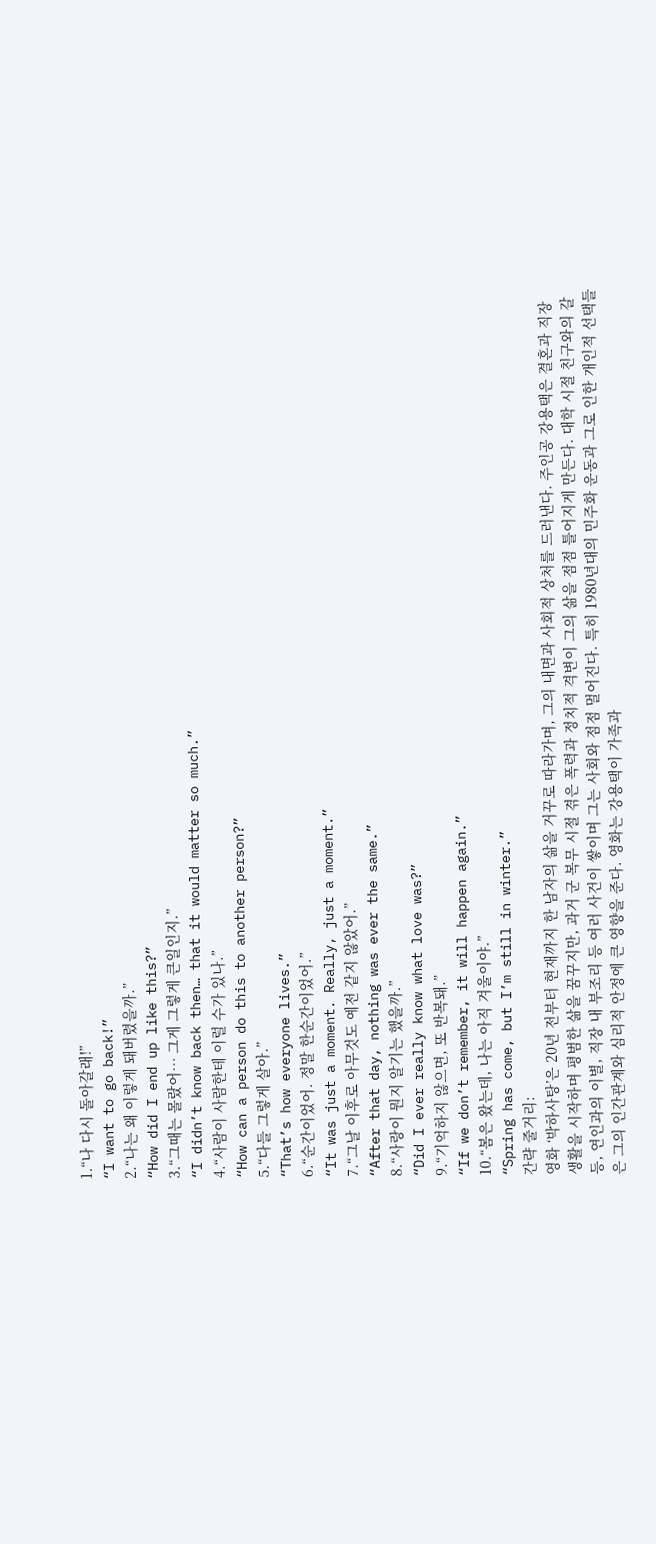1.“나 다시 돌아갈래!”
“I want to go back!”
2.“나는 왜 이렇게 돼버렸을까.”
“How did I end up like this?”
3.“그때는 몰랐어… 그게 그렇게 큰일인지.”
“I didn’t know back then… that it would matter so much.”
4.“사람이 사람한테 이럴 수가 있나.”
“How can a person do this to another person?”
5.“다들 그렇게 살아.”
“That’s how everyone lives.”
6.“순간이었어. 정말 한순간이었어.”
“It was just a moment. Really, just a moment.”
7.“그날 이후로 아무것도 예전 같지 않았어.”
“After that day, nothing was ever the same.”
8.“사랑이 뭔지 알기는 했을까.”
“Did I ever really know what love was?”
9.“기억하지 않으면, 또 반복돼.”
“If we don’t remember, it will happen again.”
10.“봄은 왔는데, 나는 아직 겨울이야.”
“Spring has come, but I’m still in winter.”
간략 줄거리:
영화 ‘박하사탕’은 20년 전부터 현재까지 한 남자의 삶을 거꾸로 따라가며, 그의 내면과 사회적 상처를 드러낸다. 주인공 강용택은 결혼과 직장 생활을 시작하며 평범한 삶을 꿈꾸지만, 과거 군 복무 시절 겪은 폭력과 정치적 격변이 그의 삶을 점점 틀어지게 만든다. 대학 시절 친구와의 갈등, 연인과의 이별, 직장 내 부조리 등 여러 사건이 쌓이며 그는 사회와 점점 멀어진다. 특히 1980년대의 민주화 운동과 그로 인한 개인적 선택들은 그의 인간관계와 심리적 안정에 큰 영향을 준다. 영화는 강용택이 가족과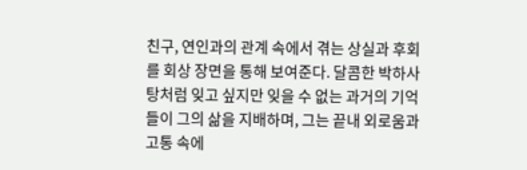친구, 연인과의 관계 속에서 겪는 상실과 후회를 회상 장면을 통해 보여준다. 달콤한 박하사탕처럼 잊고 싶지만 잊을 수 없는 과거의 기억들이 그의 삶을 지배하며, 그는 끝내 외로움과 고통 속에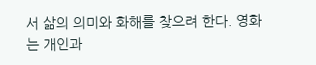서 삶의 의미와 화해를 찾으려 한다. 영화는 개인과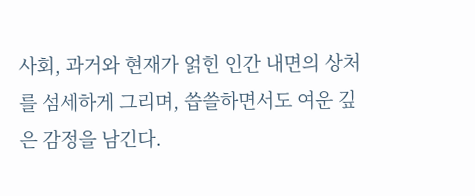사회, 과거와 현재가 얽힌 인간 내면의 상처를 섬세하게 그리며, 씁쓸하면서도 여운 깊은 감정을 남긴다.